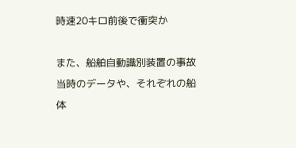時速20キロ前後で衝突か

また、船舶自動識別装置の事故当時のデータや、それぞれの船体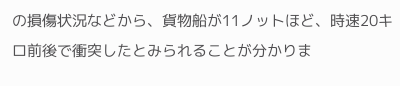の損傷状況などから、貨物船が11ノットほど、時速20キロ前後で衝突したとみられることが分かりま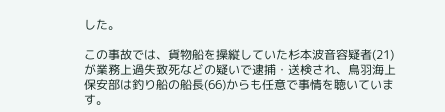した。

この事故では、貨物船を操縦していた杉本波音容疑者(21)が業務上過失致死などの疑いで逮捕・送検され、鳥羽海上保安部は釣り船の船長(66)からも任意で事情を聴いています。